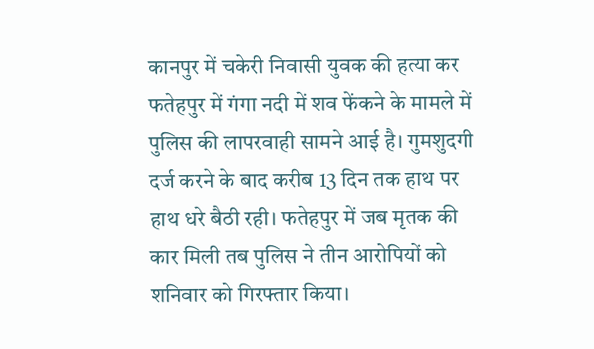कानपुर में चकेरी निवासी युवक की हत्या कर फतेहपुर में गंगा नदी में शव फेंकने के मामले में पुलिस की लापरवाही सामने आई है। गुमशुदगी दर्ज करने के बाद करीब 13 दिन तक हाथ पर हाथ धरे बैठी रही। फतेहपुर में जब मृतक की कार मिली तब पुलिस ने तीन आरोपियों को शनिवार को गिरफ्तार किया।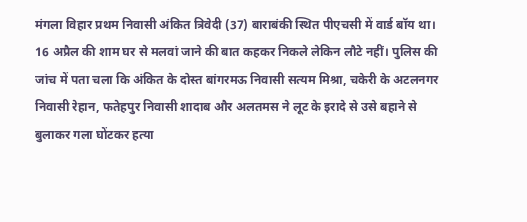मंगला विहार प्रथम निवासी अंकित त्रिवेदी (37) बाराबंकी स्थित पीएचसी में वार्ड बॉय था।
16 अप्रैल की शाम घर से मलवां जाने की बात कहकर निकले लेकिन लौटे नहीं। पुलिस की जांच में पता चला कि अंकित के दोस्त बांगरमऊ निवासी सत्यम मिश्रा, चकेरी के अटलनगर निवासी रेहान, फतेहपुर निवासी शादाब और अलतमस ने लूट के इरादे से उसे बहाने से बुलाकर गला घोंटकर हत्या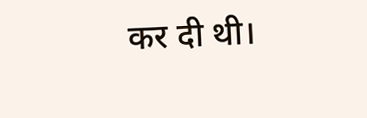कर दी थी।